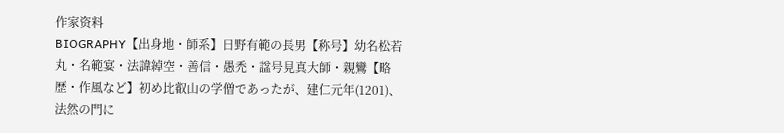作家资料
BIOGRAPHY【出身地・師系】日野有範の長男【称号】幼名松若丸・名範宴・法諱綽空・善信・愚禿・諡号見真大師・親鸞【略歴・作風など】初め比叡山の学僧であったが、建仁元年(1201)、法然の門に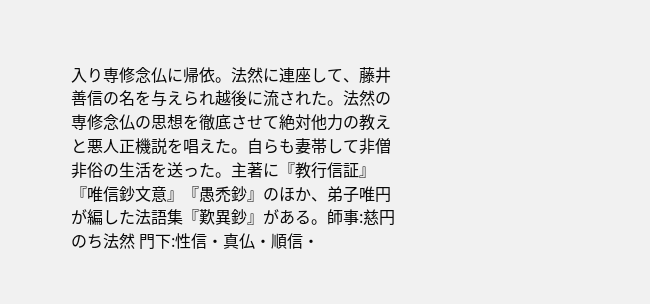入り専修念仏に帰依。法然に連座して、藤井善信の名を与えられ越後に流された。法然の専修念仏の思想を徹底させて絶対他力の教えと悪人正機説を唱えた。自らも妻帯して非僧非俗の生活を送った。主著に『教行信証』『唯信鈔文意』『愚禿鈔』のほか、弟子唯円が編した法語集『歎異鈔』がある。師事:慈円のち法然 門下:性信・真仏・順信・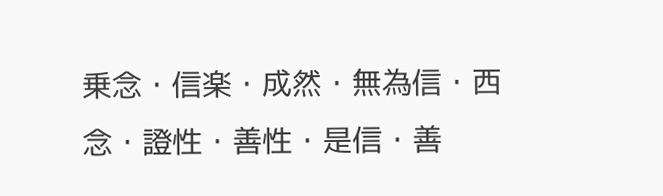乗念・信楽・成然・無為信・西念・證性・善性・是信・善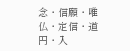念・信願・唯仏・定信・道円・入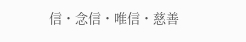信・念信・唯信・慈善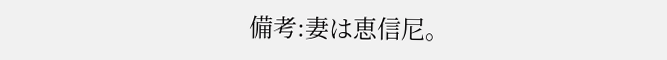備考:妻は恵信尼。